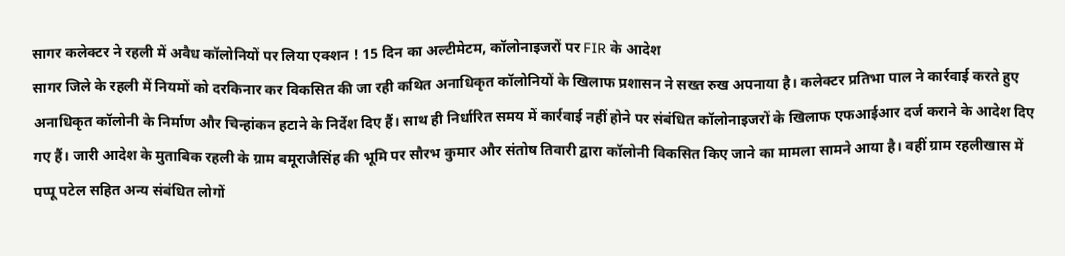सागर कलेक्टर ने रहली में अवैध कॉलोनियों पर लिया एक्शन ! 15 दिन का अल्टीमेटम, कॉलोनाइजरों पर FIR के आदेश
सागर जिले के रहली में नियमों को दरकिनार कर विकसित की जा रही कथित अनाधिकृत कॉलोनियों के खिलाफ प्रशासन ने सख्त रुख अपनाया है। कलेक्टर प्रतिभा पाल ने कार्रवाई करते हुए अनाधिकृत कॉलोनी के निर्माण और चिन्हांकन हटाने के निर्देश दिए हैं। साथ ही निर्धारित समय में कार्रवाई नहीं होने पर संबंधित कॉलोनाइजरों के खिलाफ एफआईआर दर्ज कराने के आदेश दिए गए हैं। जारी आदेश के मुताबिक रहली के ग्राम बमूराजैसिंह की भूमि पर सौरभ कुमार और संतोष तिवारी द्वारा कॉलोनी विकसित किए जाने का मामला सामने आया है। वहीं ग्राम रहलीखास में पप्पू पटेल सहित अन्य संबंधित लोगों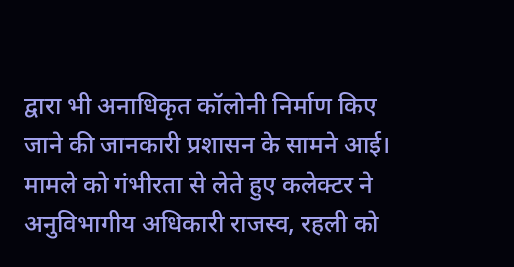द्वारा भी अनाधिकृत कॉलोनी निर्माण किए जाने की जानकारी प्रशासन के सामने आई।
मामले को गंभीरता से लेते हुए कलेक्टर ने अनुविभागीय अधिकारी राजस्व, रहली को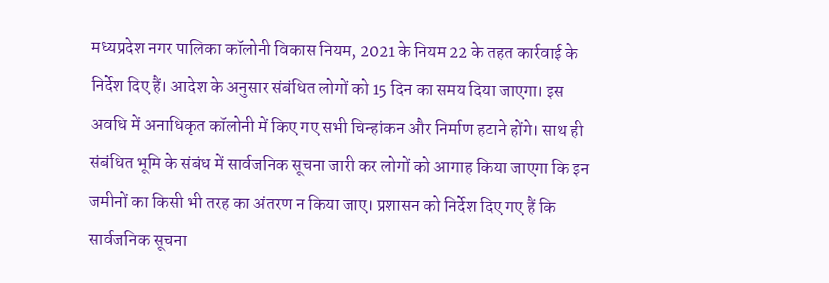मध्यप्रदेश नगर पालिका कॉलोनी विकास नियम, 2021 के नियम 22 के तहत कार्रवाई के निर्देश दिए हैं। आदेश के अनुसार संबंधित लोगों को 15 दिन का समय दिया जाएगा। इस अवधि में अनाधिकृत कॉलोनी में किए गए सभी चिन्हांकन और निर्माण हटाने होंगे। साथ ही संबंधित भूमि के संबंध में सार्वजनिक सूचना जारी कर लोगों को आगाह किया जाएगा कि इन जमीनों का किसी भी तरह का अंतरण न किया जाए। प्रशासन को निर्देश दिए गए हैं कि सार्वजनिक सूचना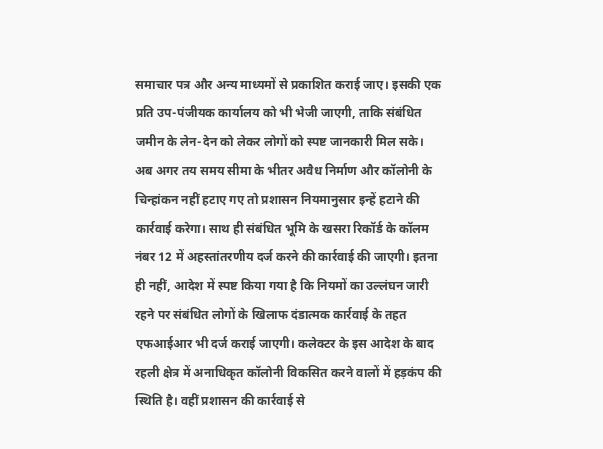समाचार पत्र और अन्य माध्यमों से प्रकाशित कराई जाए। इसकी एक प्रति उप-पंजीयक कार्यालय को भी भेजी जाएगी, ताकि संबंधित जमीन के लेन-देन को लेकर लोगों को स्पष्ट जानकारी मिल सके।
अब अगर तय समय सीमा के भीतर अवैध निर्माण और कॉलोनी के चिन्हांकन नहीं हटाए गए तो प्रशासन नियमानुसार इन्हें हटाने की कार्रवाई करेगा। साथ ही संबंधित भूमि के खसरा रिकॉर्ड के कॉलम नंबर 12 में अहस्तांतरणीय दर्ज करने की कार्रवाई की जाएगी। इतना ही नहीं, आदेश में स्पष्ट किया गया है कि नियमों का उल्लंघन जारी रहने पर संबंधित लोगों के खिलाफ दंडात्मक कार्रवाई के तहत एफआईआर भी दर्ज कराई जाएगी। कलेक्टर के इस आदेश के बाद रहली क्षेत्र में अनाधिकृत कॉलोनी विकसित करने वालों में हड़कंप की स्थिति है। वहीं प्रशासन की कार्रवाई से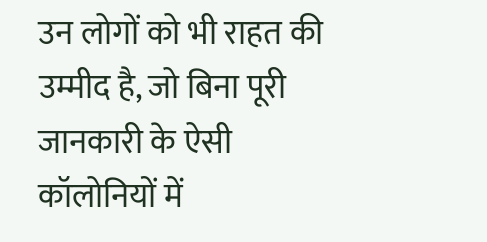उन लोगों को भी राहत की उम्मीद है, जो बिना पूरी जानकारी के ऐसी कॉलोनियों में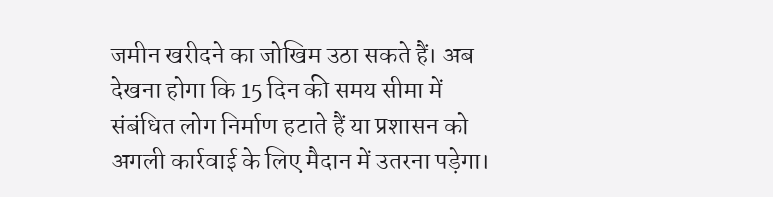जमीन खरीदने का जोखिम उठा सकते हैं। अब देखना होगा कि 15 दिन की समय सीमा में संबंधित लोग निर्माण हटाते हैं या प्रशासन को अगली कार्रवाई के लिए मैदान में उतरना पड़ेगा।